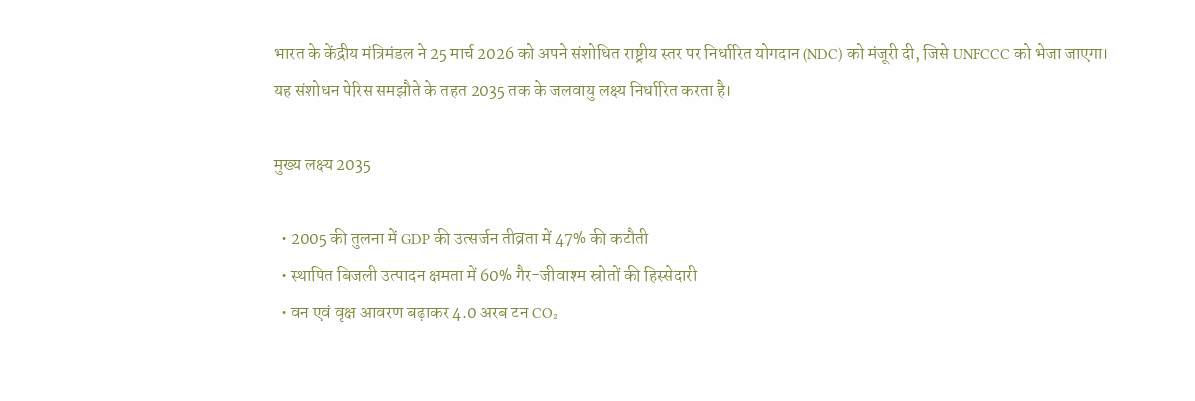भारत के केंद्रीय मंत्रिमंडल ने 25 मार्च 2026 को अपने संशोधित राष्ट्रीय स्तर पर निर्धारित योगदान (NDC) को मंजूरी दी, जिसे UNFCCC को भेजा जाएगा। यह संशोधन पेरिस समझौते के तहत 2035 तक के जलवायु लक्ष्य निर्धारित करता है।

मुख्य लक्ष्य 2035

  • 2005 की तुलना में GDP की उत्सर्जन तीव्रता में 47% की कटौती
  • स्थापित बिजली उत्पादन क्षमता में 60% गैर-जीवाश्म स्रोतों की हिस्सेदारी
  • वन एवं वृक्ष आवरण बढ़ाकर 4.0 अरब टन CO₂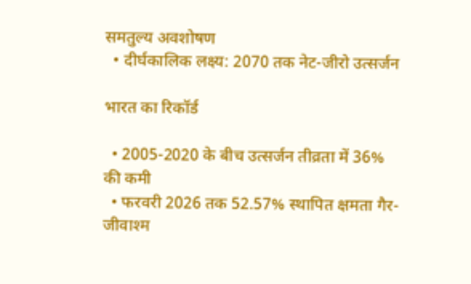समतुल्य अवशोषण
  • दीर्घकालिक लक्ष्य: 2070 तक नेट-जीरो उत्सर्जन

भारत का रिकॉर्ड

  • 2005-2020 के बीच उत्सर्जन तीव्रता में 36% की कमी
  • फरवरी 2026 तक 52.57% स्थापित क्षमता गैर-जीवाश्म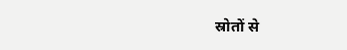स्रोतों से